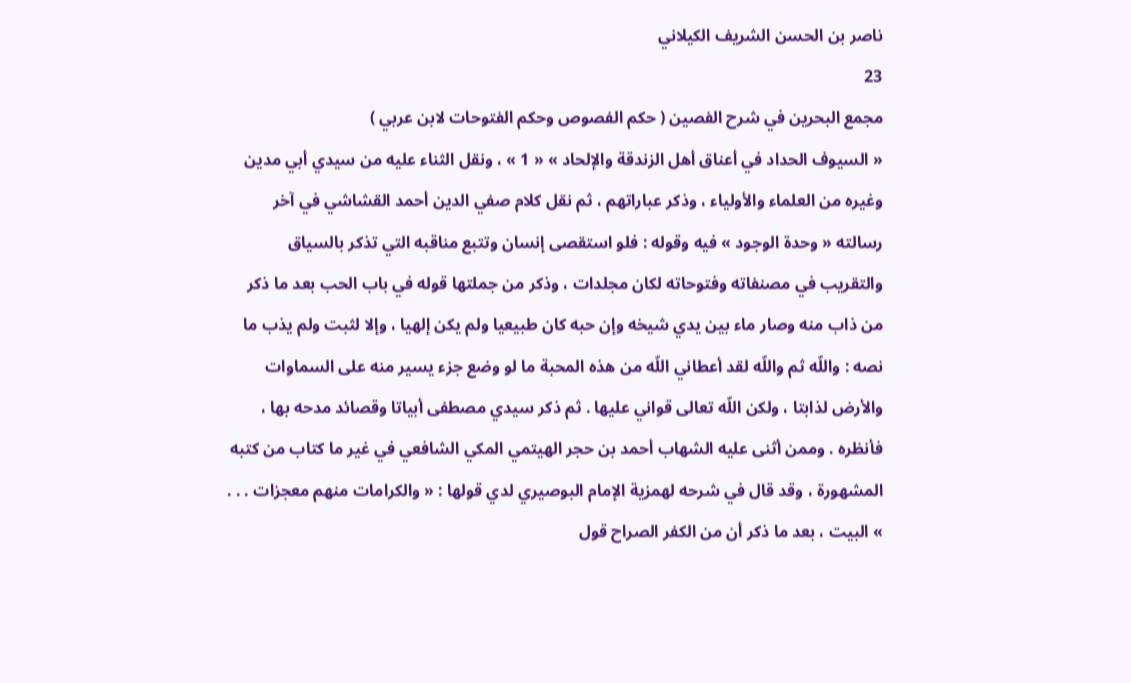ناصر بن الحسن الشريف الكيلاني
23
مجمع البحرين في شرح الفصين ( حكم الفصوص وحكم الفتوحات لابن عربي )
« السيوف الحداد في أعناق أهل الزندقة والإلحاد » « 1 » ، ونقل الثناء عليه من سيدي أبي مدين وغيره من العلماء والأولياء ، وذكر عباراتهم ، ثم نقل كلام صفي الدين أحمد القشاشي في آخر رسالته « وحدة الوجود » فيه وقوله : فلو استقصى إنسان وتتبع مناقبه التي تذكر بالسياق والتقريب في مصنفاته وفتوحاته لكان مجلدات ، وذكر من جملتها قوله في باب الحب بعد ما ذكر من ذاب منه وصار ماء بين يدي شيخه وإن حبه كان طبيعيا ولم يكن إلهيا ، وإلا لثبت ولم يذب ما نصه : واللّه ثم واللّه لقد أعطاني اللّه من هذه المحبة ما لو وضع جزء يسير منه على السماوات والأرض لذابتا ، ولكن اللّه تعالى قواني عليها . ثم ذكر سيدي مصطفى أبياتا وقصائد مدحه بها ، فأنظره . وممن أثنى عليه الشهاب أحمد بن حجر الهيتمي المكي الشافعي في غير ما كتاب من كتبه المشهورة ، وقد قال في شرحه لهمزية الإمام البوصيري لدي قولها : « والكرامات منهم معجزات . . . » البيت ، بعد ما ذكر أن من الكفر الصراح قول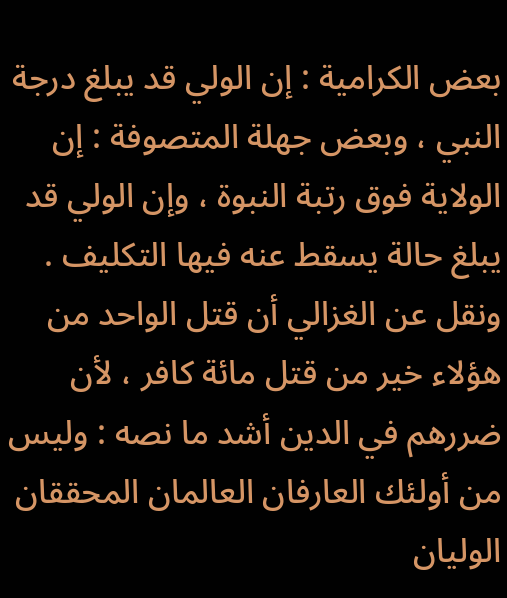بعض الكرامية : إن الولي قد يبلغ درجة النبي ، وبعض جهلة المتصوفة : إن الولاية فوق رتبة النبوة ، وإن الولي قد يبلغ حالة يسقط عنه فيها التكليف . ونقل عن الغزالي أن قتل الواحد من هؤلاء خير من قتل مائة كافر ، لأن ضررهم في الدين أشد ما نصه : وليس من أولئك العارفان العالمان المحققان الوليان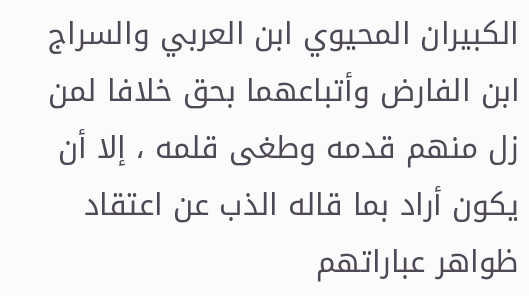الكبيران المحيوي ابن العربي والسراج ابن الفارض وأتباعهما بحق خلافا لمن زل منهم قدمه وطغى قلمه ، إلا أن يكون أراد بما قاله الذب عن اعتقاد ظواهر عباراتهم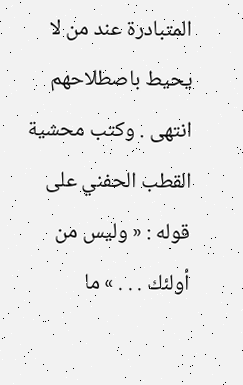المتبادرة عند من لا يحيط باصطلاحهم انتهى . وكتب محشية القطب الحفني على قوله : « وليس من أولئك . . . » ما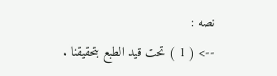نصه :
--> ( 1 ) تحت قيد الطبع بتحقيقنا .